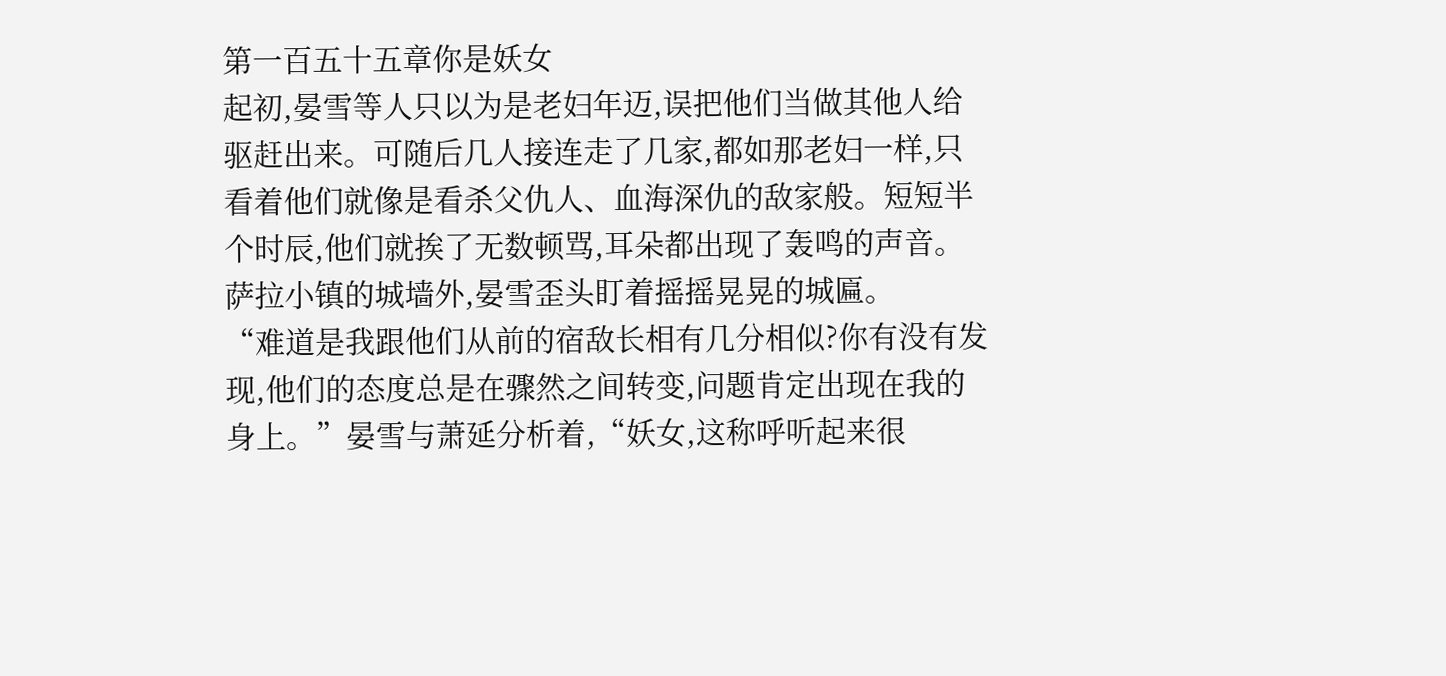第一百五十五章你是妖女
起初,晏雪等人只以为是老妇年迈,误把他们当做其他人给驱赶出来。可随后几人接连走了几家,都如那老妇一样,只看着他们就像是看杀父仇人、血海深仇的敌家般。短短半个时辰,他们就挨了无数顿骂,耳朵都出现了轰鸣的声音。
萨拉小镇的城墙外,晏雪歪头盯着摇摇晃晃的城匾。
“难道是我跟他们从前的宿敌长相有几分相似?你有没有发现,他们的态度总是在骤然之间转变,问题肯定出现在我的身上。”晏雪与萧延分析着,“妖女,这称呼听起来很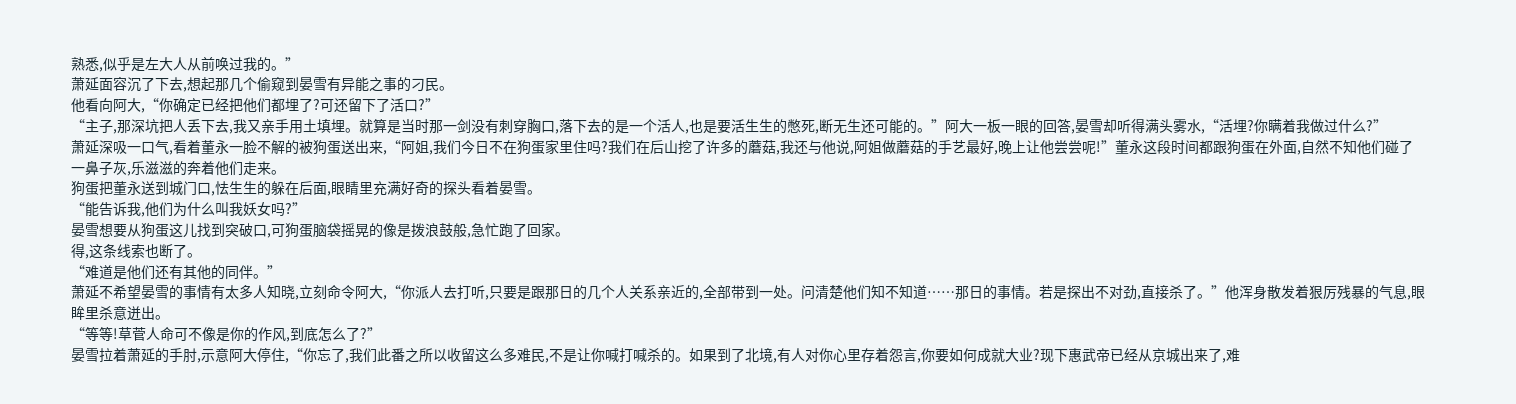熟悉,似乎是左大人从前唤过我的。”
萧延面容沉了下去,想起那几个偷窥到晏雪有异能之事的刁民。
他看向阿大,“你确定已经把他们都埋了?可还留下了活口?”
“主子,那深坑把人丢下去,我又亲手用土填埋。就算是当时那一剑没有刺穿胸口,落下去的是一个活人,也是要活生生的憋死,断无生还可能的。”阿大一板一眼的回答,晏雪却听得满头雾水,“活埋?你瞒着我做过什么?”
萧延深吸一口气,看着董永一脸不解的被狗蛋送出来,“阿姐,我们今日不在狗蛋家里住吗?我们在后山挖了许多的蘑菇,我还与他说,阿姐做蘑菇的手艺最好,晚上让他尝尝呢!”董永这段时间都跟狗蛋在外面,自然不知他们碰了一鼻子灰,乐滋滋的奔着他们走来。
狗蛋把董永送到城门口,怯生生的躲在后面,眼睛里充满好奇的探头看着晏雪。
“能告诉我,他们为什么叫我妖女吗?”
晏雪想要从狗蛋这儿找到突破口,可狗蛋脑袋摇晃的像是拨浪鼓般,急忙跑了回家。
得,这条线索也断了。
“难道是他们还有其他的同伴。”
萧延不希望晏雪的事情有太多人知晓,立刻命令阿大,“你派人去打听,只要是跟那日的几个人关系亲近的,全部带到一处。问清楚他们知不知道……那日的事情。若是探出不对劲,直接杀了。”他浑身散发着狠厉残暴的气息,眼眸里杀意迸出。
“等等!草菅人命可不像是你的作风,到底怎么了?”
晏雪拉着萧延的手肘,示意阿大停住,“你忘了,我们此番之所以收留这么多难民,不是让你喊打喊杀的。如果到了北境,有人对你心里存着怨言,你要如何成就大业?现下惠武帝已经从京城出来了,难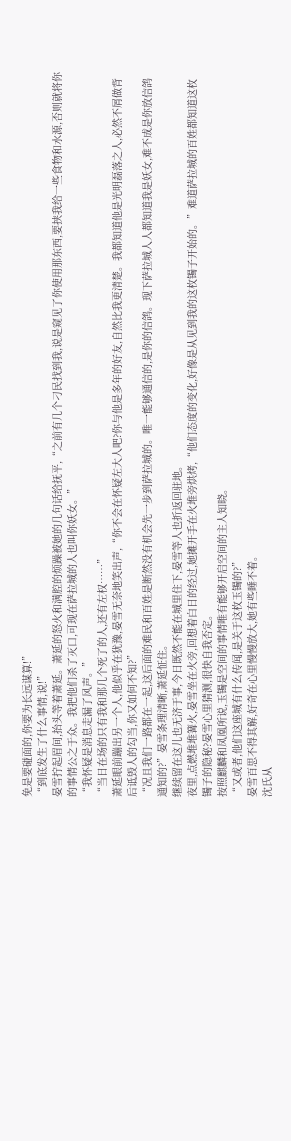免是要碰面的,你要为长远谋算!”
“到底发生了什么事情,说!”
晏雪拧起眉间,抬头等着萧延。萧延的怒火和满腔的烦躁被她的几句话给抚平,“之前有几个刁民找到我,说是窥见了你使用那东西,要挟我给一些食物和水源,否则就将你的事情公之于众。我把他们杀了灭口,可现在萨拉城的人也叫你妖女。”
“我怀疑是消息走漏了风声。”
“当日在场的只有我和那几个死了的人,还有左权……”
萧延眼前蹦出另一个人,他似乎在犹豫,晏雪无奈地笑出声,“你不会在怀疑左大人吧?你与他是多年的好友,自然比我更清楚。我都知道他是光明磊落之人,必然不屑做背后诋毁人的勾当,你又如何不知?”
“况且我们一路都在一起,这后面的难民和百姓是断然没有机会先一步到萨拉城的。唯一能够通信的,是你的信鸽。现下萨拉城人人都知道我是妖女,难不成是你放信鸽通知的?”晏雪条理清晰,萧延怔住。
继续留在这儿也无济于事,今日既然不能在城里住下,晏雪等人也折返回驻地。
夜里,点燃堆堆篝火,晏雪坐在火旁,回想着白日的经过,她摊开手在火堆旁烘烤,“他们态度的变化,好像是从见到我的这枚镯子开始的。”难道萨拉城的百姓都知道这枚镯子的隐秘?晏雪心里猜测,很快自我否定。
按照麒麟和凤凰所说,玉镯是空间的事情唯有能够开启空间的主人知晓。
“又或者,他们这座城有什么传闻,是关于这枚玉镯的?”
晏雪百思不得其解,好奇在心里慢慢放大,她有些睡不着。
沈氏从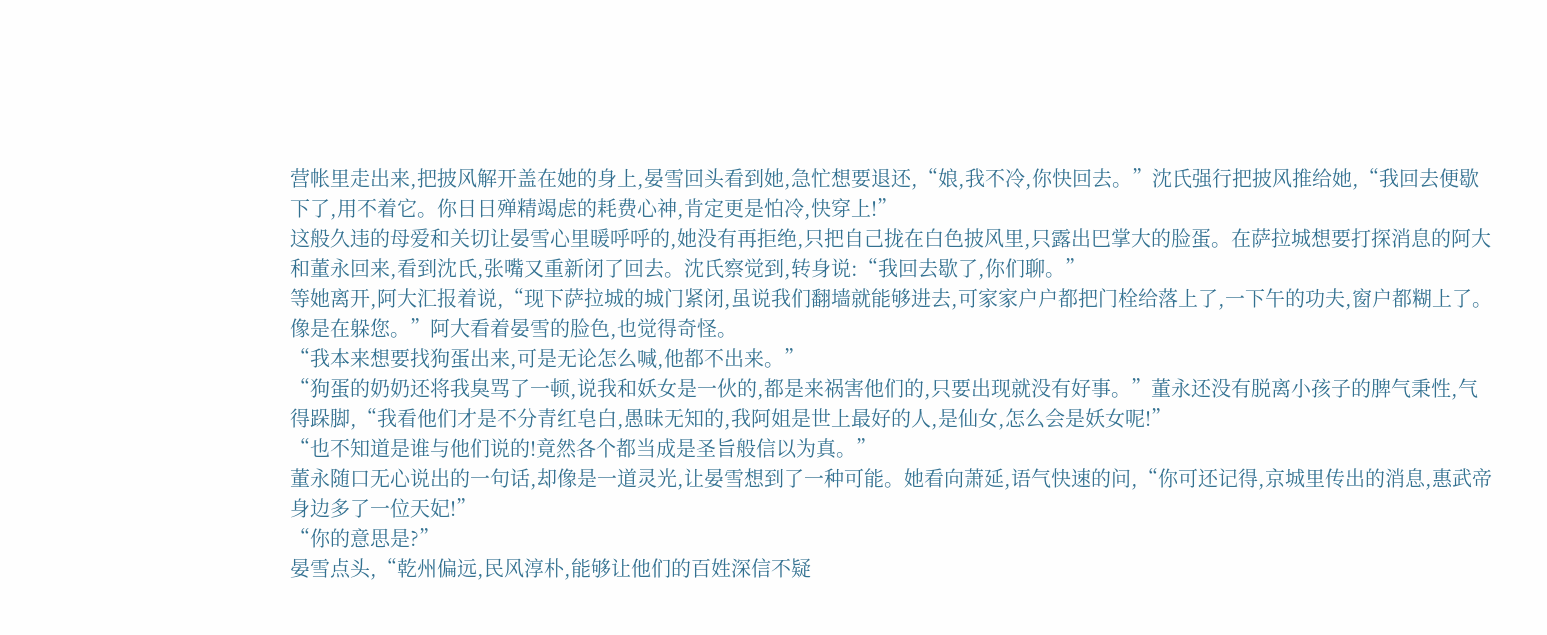营帐里走出来,把披风解开盖在她的身上,晏雪回头看到她,急忙想要退还,“娘,我不冷,你快回去。”沈氏强行把披风推给她,“我回去便歇下了,用不着它。你日日殚精竭虑的耗费心神,肯定更是怕冷,快穿上!”
这般久违的母爱和关切让晏雪心里暖呼呼的,她没有再拒绝,只把自己拢在白色披风里,只露出巴掌大的脸蛋。在萨拉城想要打探消息的阿大和董永回来,看到沈氏,张嘴又重新闭了回去。沈氏察觉到,转身说:“我回去歇了,你们聊。”
等她离开,阿大汇报着说,“现下萨拉城的城门紧闭,虽说我们翻墙就能够进去,可家家户户都把门栓给落上了,一下午的功夫,窗户都糊上了。像是在躲您。”阿大看着晏雪的脸色,也觉得奇怪。
“我本来想要找狗蛋出来,可是无论怎么喊,他都不出来。”
“狗蛋的奶奶还将我臭骂了一顿,说我和妖女是一伙的,都是来祸害他们的,只要出现就没有好事。”董永还没有脱离小孩子的脾气秉性,气得跺脚,“我看他们才是不分青红皂白,愚昧无知的,我阿姐是世上最好的人,是仙女,怎么会是妖女呢!”
“也不知道是谁与他们说的!竟然各个都当成是圣旨般信以为真。”
董永随口无心说出的一句话,却像是一道灵光,让晏雪想到了一种可能。她看向萧延,语气快速的问,“你可还记得,京城里传出的消息,惠武帝身边多了一位天妃!”
“你的意思是?”
晏雪点头,“乾州偏远,民风淳朴,能够让他们的百姓深信不疑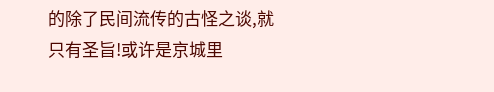的除了民间流传的古怪之谈,就只有圣旨!或许是京城里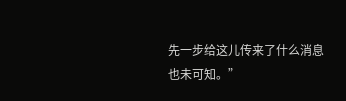先一步给这儿传来了什么消息也未可知。”